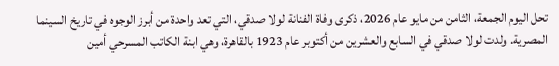تحل اليوم الجمعة، الثامن من مايو عام 2026، ذكرى وفاة الفنانة لولا صدقي، التي تعد واحدة من أبرز الوجوه في تاريخ السينما المصرية. ولدت لولا صدقي في السابع والعشرين من أكتوبر عام 1923 بالقاهرة، وهي ابنة الكاتب المسرحي أمين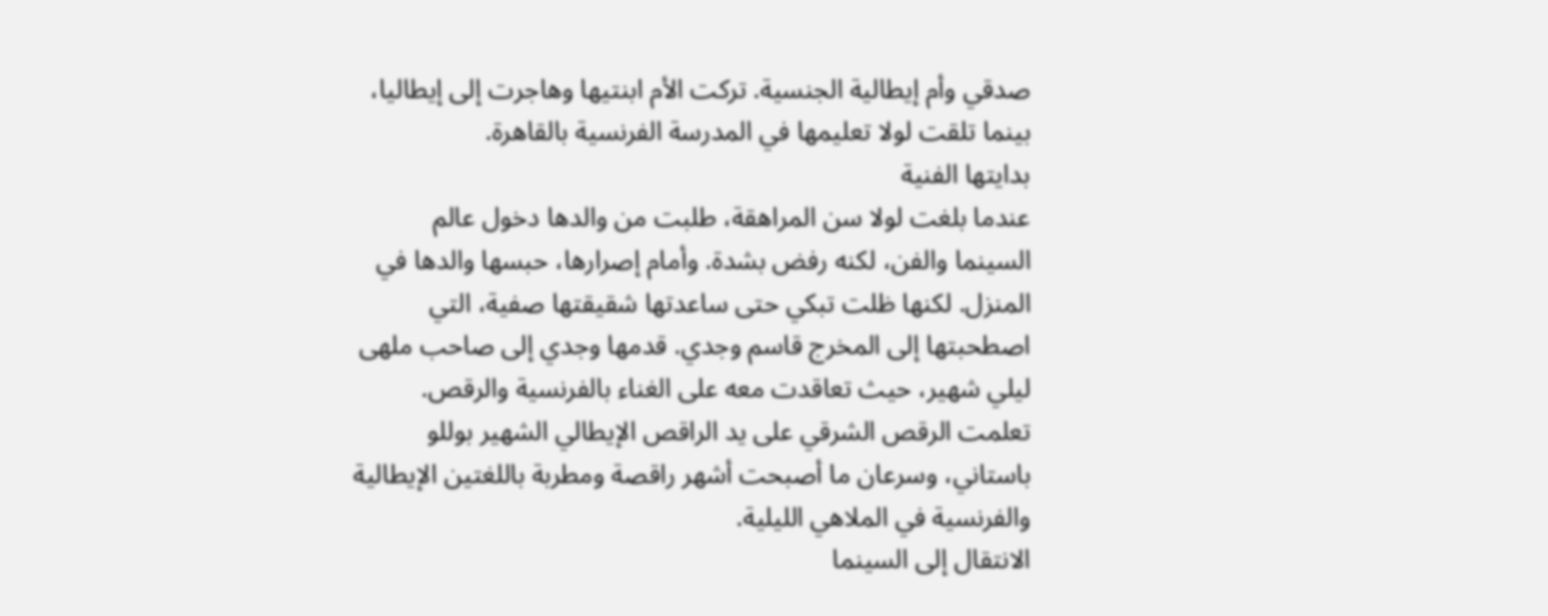صدقي وأم إيطالية الجنسية. تركت الأم ابنتيها وهاجرت إلى إيطاليا، بينما تلقت لولا تعليمها في المدرسة الفرنسية بالقاهرة.
بدايتها الفنية
عندما بلغت لولا سن المراهقة، طلبت من والدها دخول عالم السينما والفن، لكنه رفض بشدة. وأمام إصرارها، حبسها والدها في المنزل. لكنها ظلت تبكي حتى ساعدتها شقيقتها صفية، التي اصطحبتها إلى المخرج قاسم وجدي. قدمها وجدي إلى صاحب ملهى ليلي شهير، حيث تعاقدت معه على الغناء بالفرنسية والرقص. تعلمت الرقص الشرقي على يد الراقص الإيطالي الشهير بوللو باستاني، وسرعان ما أصبحت أشهر راقصة ومطربة باللغتين الإيطالية والفرنسية في الملاهي الليلية.
الانتقال إلى السينما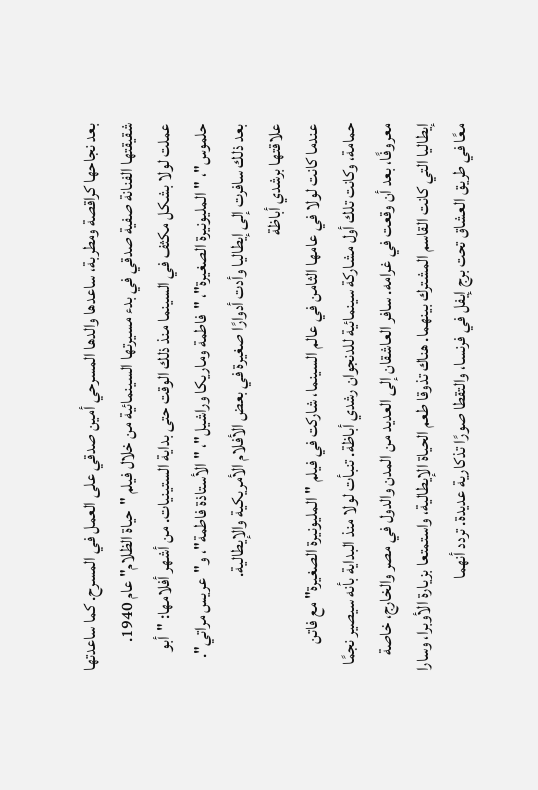بعد نجاحها كراقصة ومطربة، ساعدها والدها المسرحي أمين صدقي على العمل في المسرح. كما ساعدتها شقيقتها الفنانة صفية صدقي في بدء مسيرتها السينمائية من خلال فيلم "حياة الظلام" عام 1940. عملت لولا بشكل مكثف في السينما منذ ذلك الوقت حتى بداية الستينيات. من أشهر أفلامها: "أبو حلموس"، "المليونيرة الصغيرة"، "فاطمة وماريكا وراشيل"، "الأستاذة فاطمة"، و"عريس مراتي". بعد ذلك سافرت إلى إيطاليا وأدت أدوارًا صغيرة في بعض الأفلام الأمريكية والإيطالية.
علاقتها برشدي أباظة
عندما كانت لولا في عامها الثامن في عالم السينما، شاركت في فيلم "المليونيرة الصغيرة" مع فاتن حمامة، وكانت تلك أول مشاركة سينمائية للدنجوان رشدي أباظة. تنبأت لولا منذ البداية بأنه سيصير نجمًا معروفًا، بعد أن وقعت في غرامه. سافر العاشقان إلى العديد من المدن والدول في مصر والخارج، خاصة إيطاليا التي كانت القاسم المشترك بينهما. هناك تذوقا طعم الحياة الإيطالية، واستمتعا بزيارة الأوبرا، وسارا معًا في طريق العشاق تحت برج إيفل في فرنسا، والتقطا صورًا تذكارية عديدة. تردد أنهما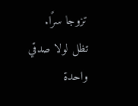تزوجا سرًا. تظل لولا صدقي واحدة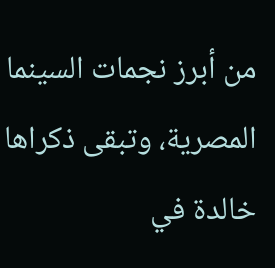من أبرز نجمات السينما المصرية، وتبقى ذكراها خالدة في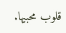قلوب محبيها.